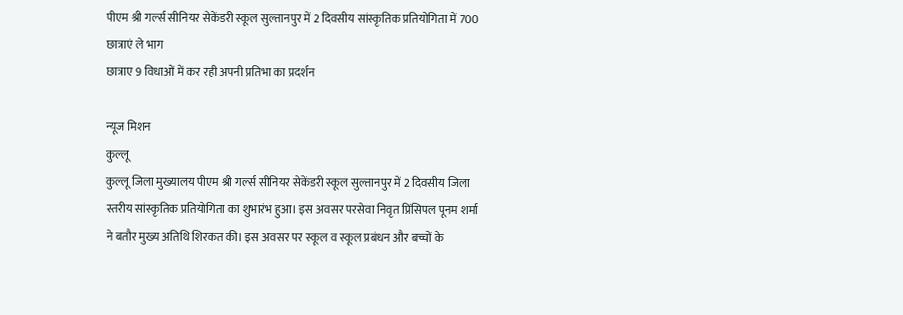पीएम श्री गर्ल्स सीनियर सेकेंडरी स्कूल सुल्तानपुर में 2 दिवसीय सांस्कृतिक प्रतियोगिता में 700 छात्राएं ले भाग
छात्राए 9 विधाओं में कर रही अपनी प्रतिभा का प्रदर्शन

न्यूज मिशन
कुल्लू
कुल्लू जिला मुख्यालय पीएम श्री गर्ल्स सीनियर सेकेंडरी स्कूल सुल्तानपुर में 2 दिवसीय जिला स्तरीय सांस्कृतिक प्रतियोगिता का शुभारंभ हुआ। इस अवसर परसेवा निवृत प्रिंसिपल पूनम शर्मा ने बतौर मुख्य अतिथि शिरकत की। इस अवसर पर स्कूल व स्कूल प्रबंधन और बच्चों के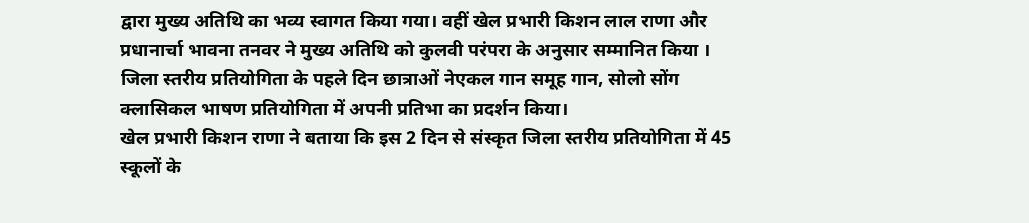द्वारा मुख्य अतिथि का भव्य स्वागत किया गया। वहीं खेल प्रभारी किशन लाल राणा और प्रधानार्चा भावना तनवर ने मुख्य अतिथि को कुलवी परंपरा के अनुसार सम्मानित किया । जिला स्तरीय प्रतियोगिता के पहले दिन छात्राओं नेएकल गान समूह गान, सोलो सोंग क्लासिकल भाषण प्रतियोगिता में अपनी प्रतिभा का प्रदर्शन किया।
खेल प्रभारी किशन राणा ने बताया कि इस 2 दिन से संस्कृत जिला स्तरीय प्रतियोगिता में 45 स्कूलों के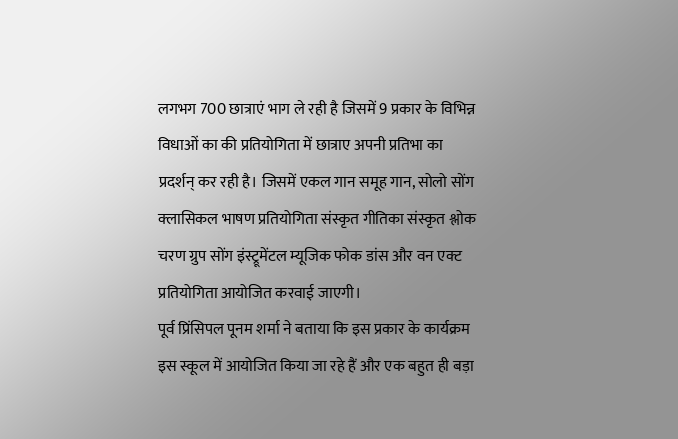लगभग 700 छात्राएं भाग ले रही है जिसमें 9 प्रकार के विभिन्न विधाओं का की प्रतियोगिता में छात्राए अपनी प्रतिभा का प्रदर्शन् कर रही है। जिसमें एकल गान समूह गान, सोलो सोंग क्लासिकल भाषण प्रतियोगिता संस्कृत गीतिका संस्कृत श्लोक चरण ग्रुप सोंग इंस्ट्रूमेंटल म्यूजिक फोक डांस और वन एक्ट प्रतियोगिता आयोजित करवाई जाएगी।
पूर्व प्रिंसिपल पूनम शर्मा ने बताया कि इस प्रकार के कार्यक्रम इस स्कूल में आयोजित किया जा रहे हैं और एक बहुत ही बड़ा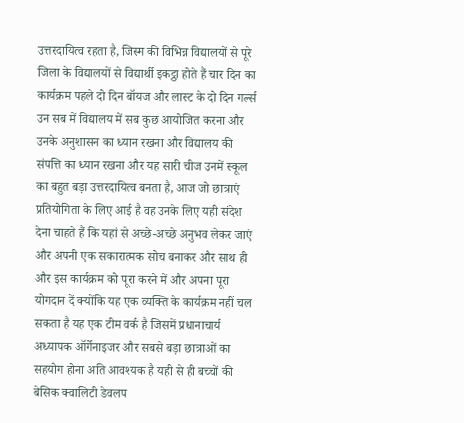उत्तरदायित्व रहता है, जिस्म की विभिन्न विद्यालयों से पूरे जिला के विद्यालयों से विद्यार्थी इकट्ठा होते हैं चार दिन का कार्यक्रम पहले दो दिन बॉयज और लास्ट के दो दिन गर्ल्स उन सब में विद्यालय में सब कुछ आयोजित करना और उनके अनुशासन का ध्यान रखना और विद्यालय की संपत्ति का ध्यान रखना और यह सारी चीज उनमें स्कूल का बहुत बड़ा उत्तरदायित्व बनता है, आज जो छात्राएं प्रतियोगिता के लिए आई है वह उनके लिए यही संदेश देना चाहते हैं कि यहां से अच्छे-अच्छे अनुभव लेकर जाएं और अपनी एक सकारात्मक सोच बनाकर और साथ ही और इस कार्यक्रम को पूरा करने में और अपना पूरा योगदान दें क्योंकि यह एक व्यक्ति के कार्यक्रम नहीं चल सकता है यह एक टीम वर्क है जिसमें प्रधानाचार्य अध्यापक ऑर्गेनाइजर और सबसे बड़ा छात्राओं का सहयोग होना अति आवश्यक है यही से ही बच्चों की बेसिक क्वालिटी डेवलप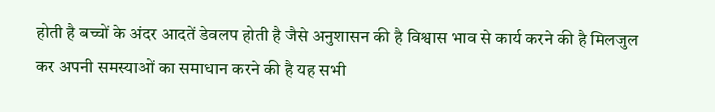होती है बच्चों के अंदर आदतें डेवलप होती है जैसे अनुशासन की है विश्वास भाव से कार्य करने की है मिलजुल कर अपनी समस्याओं का समाधान करने की है यह सभी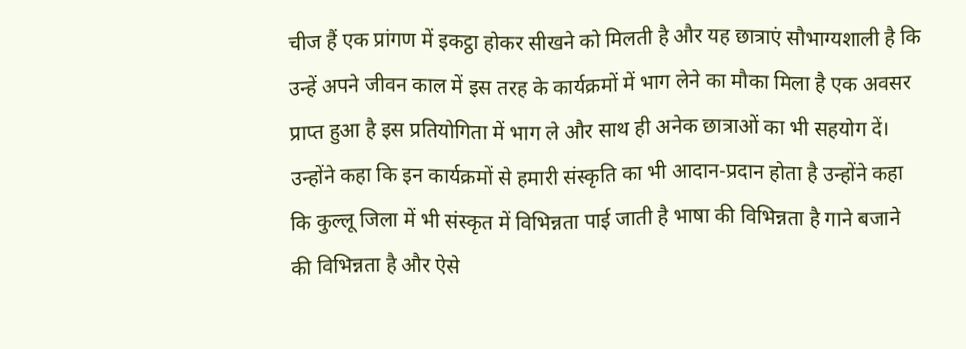चीज हैं एक प्रांगण में इकट्ठा होकर सीखने को मिलती है और यह छात्राएं सौभाग्यशाली है कि उन्हें अपने जीवन काल में इस तरह के कार्यक्रमों में भाग लेने का मौका मिला है एक अवसर प्राप्त हुआ है इस प्रतियोगिता में भाग ले और साथ ही अनेक छात्राओं का भी सहयोग दें। उन्होंने कहा कि इन कार्यक्रमों से हमारी संस्कृति का भी आदान-प्रदान होता है उन्होंने कहा कि कुल्लू जिला में भी संस्कृत में विभिन्नता पाई जाती है भाषा की विभिन्नता है गाने बजाने की विभिन्नता है और ऐसे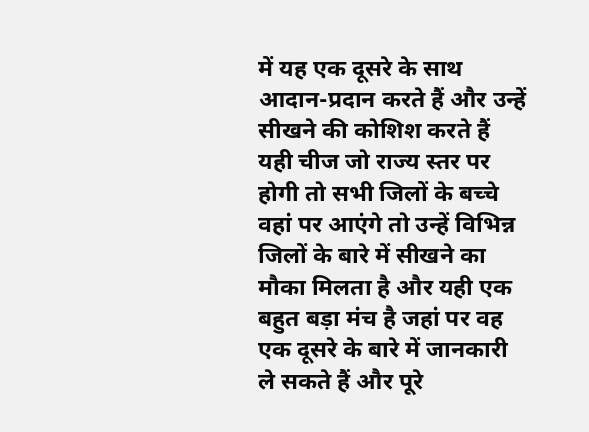में यह एक दूसरे के साथ आदान-प्रदान करते हैं और उन्हें सीखने की कोशिश करते हैं यही चीज जो राज्य स्तर पर होगी तो सभी जिलों के बच्चे वहां पर आएंगे तो उन्हें विभिन्न जिलों के बारे में सीखने का मौका मिलता है और यही एक बहुत बड़ा मंच है जहां पर वह एक दूसरे के बारे में जानकारी ले सकते हैं और पूरे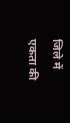जिले में एकता की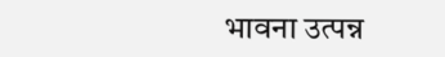भावना उत्पन्न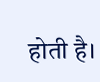होती है।